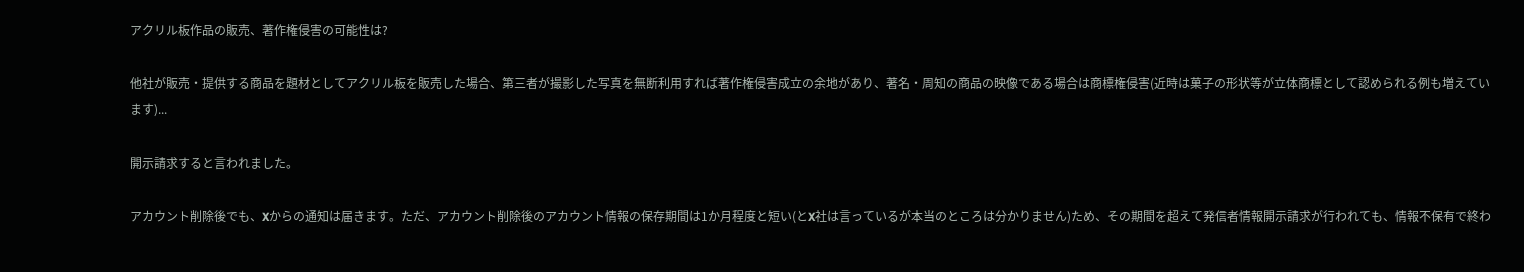アクリル板作品の販売、著作権侵害の可能性は?

他社が販売・提供する商品を題材としてアクリル板を販売した場合、第三者が撮影した写真を無断利用すれば著作権侵害成立の余地があり、著名・周知の商品の映像である場合は商標権侵害(近時は菓子の形状等が立体商標として認められる例も増えています)...

開示請求すると言われました。

アカウント削除後でも、Xからの通知は届きます。ただ、アカウント削除後のアカウント情報の保存期間は1か月程度と短い(とX社は言っているが本当のところは分かりません)ため、その期間を超えて発信者情報開示請求が行われても、情報不保有で終わ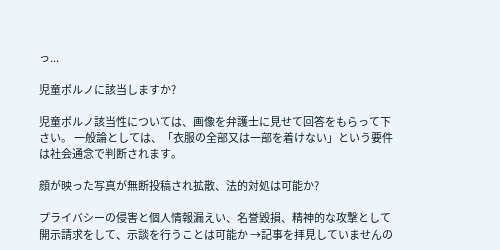っ...

児童ポルノに該当しますか?

児童ポルノ該当性については、画像を弁護士に見せて回答をもらって下さい。 一般論としては、「衣服の全部又は一部を着けない」という要件は社会通念で判断されます。

顔が映った写真が無断投稿され拡散、法的対処は可能か?

プライバシーの侵害と個人情報漏えい、名誉毀損、精神的な攻撃として 開示請求をして、示談を行うことは可能か →記事を拝見していませんの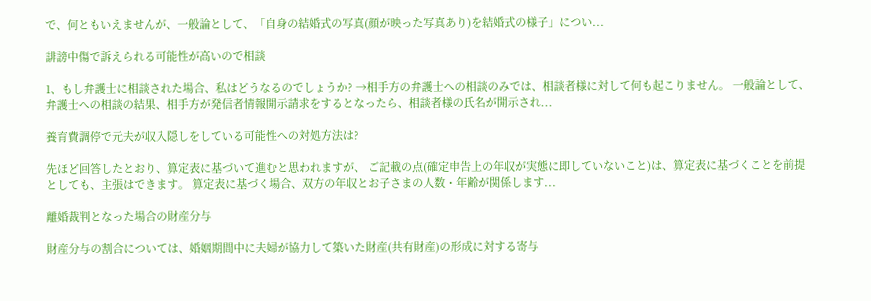で、何ともいえませんが、一般論として、「自身の結婚式の写真(顔が映った写真あり)を結婚式の様子」につい...

誹謗中傷で訴えられる可能性が高いので相談

1、もし弁護士に相談された場合、私はどうなるのでしょうか? →相手方の弁護士への相談のみでは、相談者様に対して何も起こりません。 一般論として、弁護士への相談の結果、相手方が発信者情報開示請求をするとなったら、相談者様の氏名が開示され...

養育費調停で元夫が収入隠しをしている可能性への対処方法は?

先ほど回答したとおり、算定表に基づいて進むと思われますが、 ご記載の点(確定申告上の年収が実態に即していないこと)は、算定表に基づくことを前提としても、主張はできます。 算定表に基づく場合、双方の年収とお子さまの人数・年齢が関係します...

離婚裁判となった場合の財産分与

財産分与の割合については、婚姻期間中に夫婦が協力して築いた財産(共有財産)の形成に対する寄与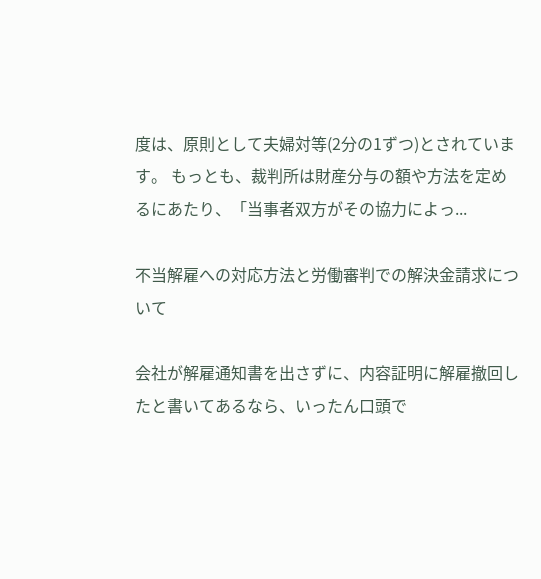度は、原則として夫婦対等(2分の1ずつ)とされています。 もっとも、裁判所は財産分与の額や方法を定めるにあたり、「当事者双方がその協力によっ...

不当解雇への対応方法と労働審判での解決金請求について

会社が解雇通知書を出さずに、内容証明に解雇撤回したと書いてあるなら、いったん口頭で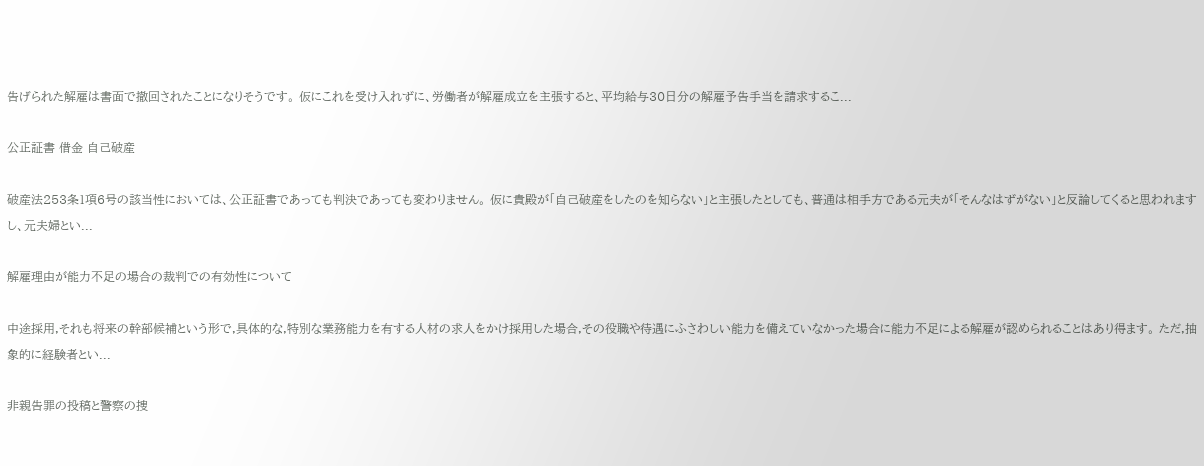告げられた解雇は書面で撤回されたことになりそうです。 仮にこれを受け入れずに、労働者が解雇成立を主張すると、平均給与30日分の解雇予告手当を請求するこ...

公正証書 借金 自己破産

破産法253条1項6号の該当性においては、公正証書であっても判決であっても変わりません。 仮に貴殿が「自己破産をしたのを知らない」と主張したとしても、普通は相手方である元夫が「そんなはずがない」と反論してくると思われますし、元夫婦とい...

解雇理由が能力不足の場合の裁判での有効性について

中途採用,それも将来の幹部候補という形で,具体的な,特別な業務能力を有する人材の求人をかけ採用した場合,その役職や待遇にふさわしい能力を備えていなかった場合に能力不足による解雇が認められることはあり得ます。 ただ,抽象的に経験者とい...

非親告罪の投稿と警察の捜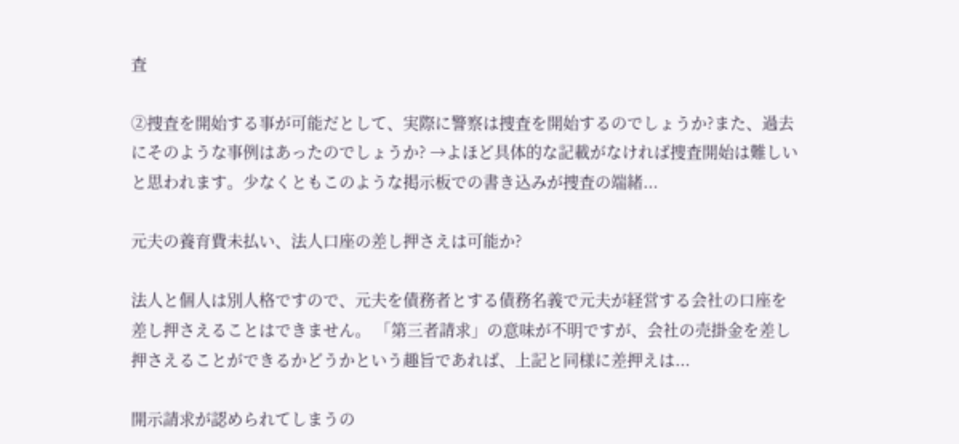査

②捜査を開始する事が可能だとして、実際に警察は捜査を開始するのでしょうか?また、過去にそのような事例はあったのでしょうか? →よほど具体的な記載がなければ捜査開始は難しいと思われます。少なくともこのような掲示板での書き込みが捜査の端緒...

元夫の養育費未払い、法人口座の差し押さえは可能か?

法人と個人は別人格ですので、元夫を債務者とする債務名義で元夫が経営する会社の口座を差し押さえることはできません。 「第三者請求」の意味が不明ですが、会社の売掛金を差し押さえることができるかどうかという趣旨であれば、上記と同様に差押えは...

開示請求が認められてしまうの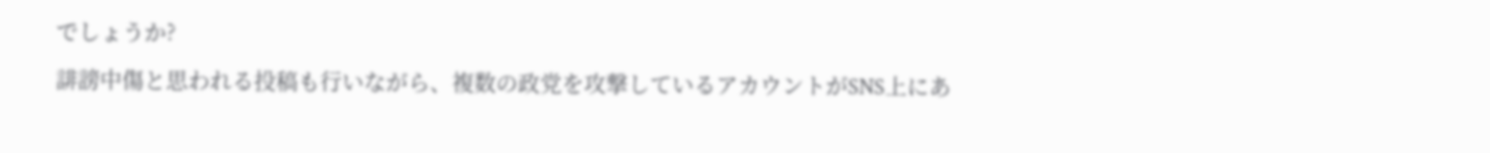でしょうか?

誹謗中傷と思われる投稿も行いながら、複数の政党を攻撃しているアカウントがSNS上にあ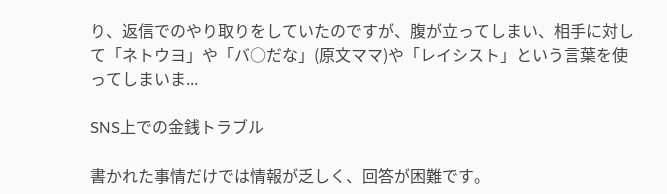り、返信でのやり取りをしていたのですが、腹が立ってしまい、相手に対して「ネトウヨ」や「バ○だな」(原文ママ)や「レイシスト」という言葉を使ってしまいま...

SNS上での金銭トラブル

書かれた事情だけでは情報が乏しく、回答が困難です。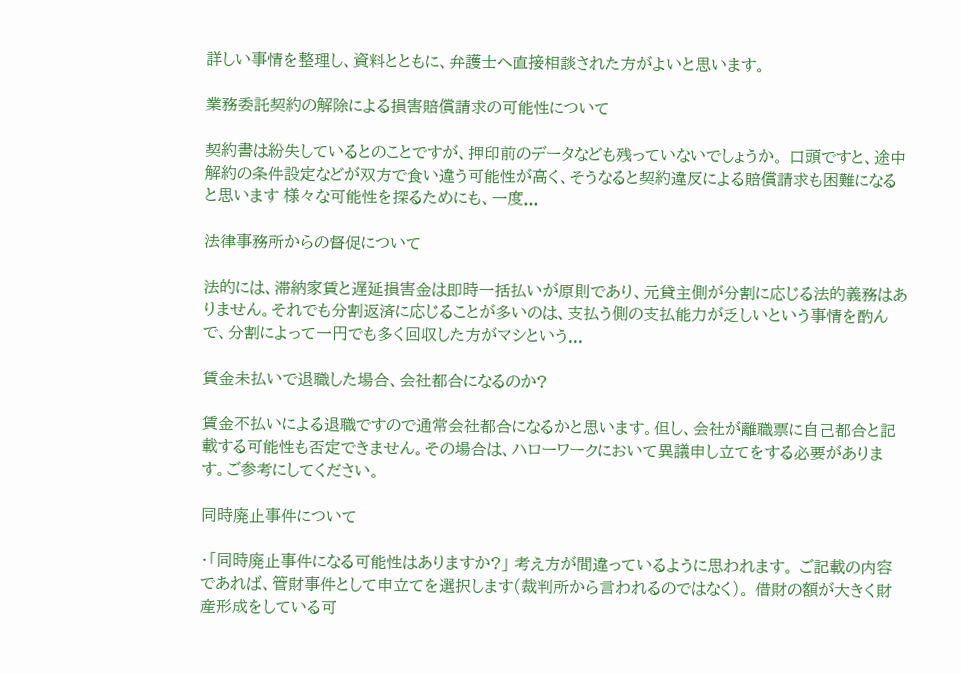詳しい事情を整理し、資料とともに、弁護士へ直接相談された方がよいと思います。

業務委託契約の解除による損害賠償請求の可能性について

契約書は紛失しているとのことですが、押印前のデータなども残っていないでしょうか。 口頭ですと、途中解約の条件設定などが双方で食い違う可能性が高く、そうなると契約違反による賠償請求も困難になると思います 様々な可能性を探るためにも、一度...

法律事務所からの督促について

法的には、滞納家賃と遅延損害金は即時一括払いが原則であり、元貸主側が分割に応じる法的義務はありません。それでも分割返済に応じることが多いのは、支払う側の支払能力が乏しいという事情を酌んで、分割によって一円でも多く回収した方がマシという...

賃金未払いで退職した場合、会社都合になるのか?

賃金不払いによる退職ですので通常会社都合になるかと思います。但し、会社が離職票に自己都合と記載する可能性も否定できません。その場合は、ハローワークにおいて異議申し立てをする必要があります。ご参考にしてください。

同時廃止事件について

・「同時廃止事件になる可能性はありますか?」 考え方が間違っているように思われます。 ご記載の内容であれば、管財事件として申立てを選択します(裁判所から言われるのではなく)。 借財の額が大きく財産形成をしている可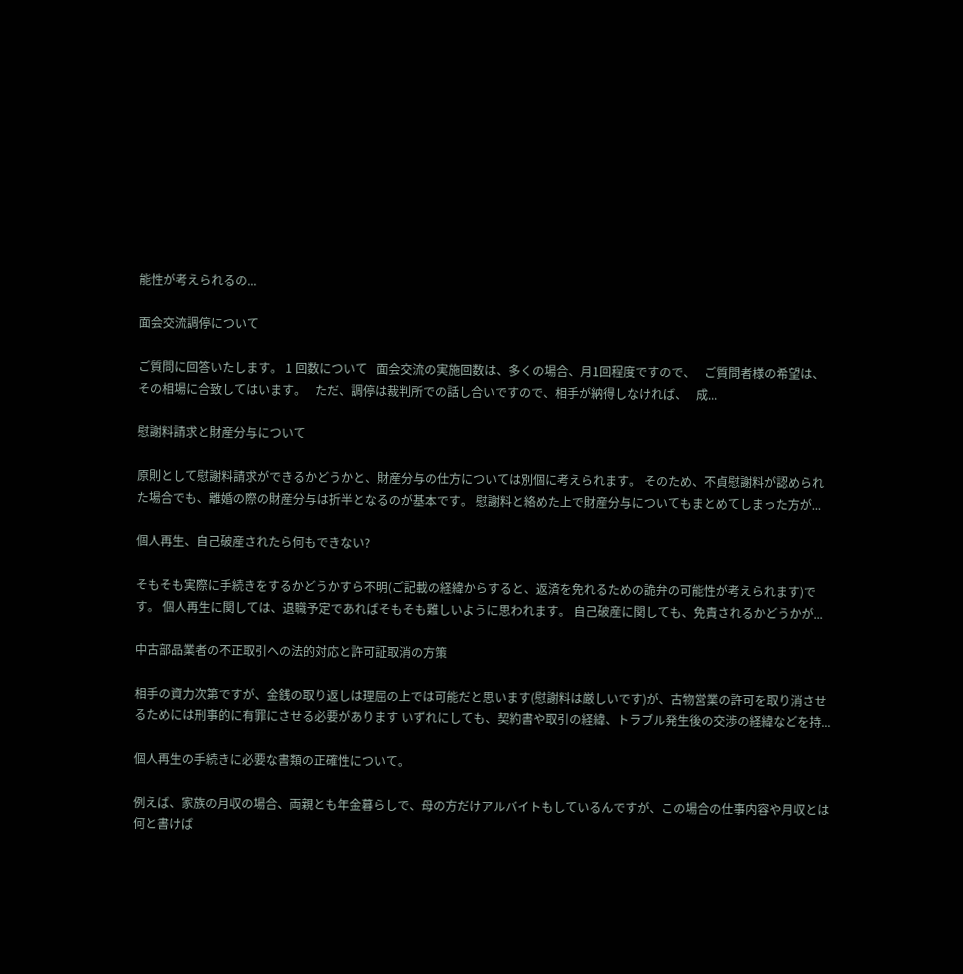能性が考えられるの...

面会交流調停について

ご質問に回答いたします。 1 回数について   面会交流の実施回数は、多くの場合、月1回程度ですので、   ご質問者様の希望は、その相場に合致してはいます。   ただ、調停は裁判所での話し合いですので、相手が納得しなければ、   成...

慰謝料請求と財産分与について

原則として慰謝料請求ができるかどうかと、財産分与の仕方については別個に考えられます。 そのため、不貞慰謝料が認められた場合でも、離婚の際の財産分与は折半となるのが基本です。 慰謝料と絡めた上で財産分与についてもまとめてしまった方が...

個人再生、自己破産されたら何もできない?

そもそも実際に手続きをするかどうかすら不明(ご記載の経緯からすると、返済を免れるための詭弁の可能性が考えられます)です。 個人再生に関しては、退職予定であればそもそも難しいように思われます。 自己破産に関しても、免責されるかどうかが...

中古部品業者の不正取引への法的対応と許可証取消の方策

相手の資力次第ですが、金銭の取り返しは理屈の上では可能だと思います(慰謝料は厳しいです)が、古物営業の許可を取り消させるためには刑事的に有罪にさせる必要があります いずれにしても、契約書や取引の経緯、トラブル発生後の交渉の経緯などを持...

個人再生の手続きに必要な書類の正確性について。

例えば、家族の月収の場合、両親とも年金暮らしで、母の方だけアルバイトもしているんですが、この場合の仕事内容や月収とは何と書けば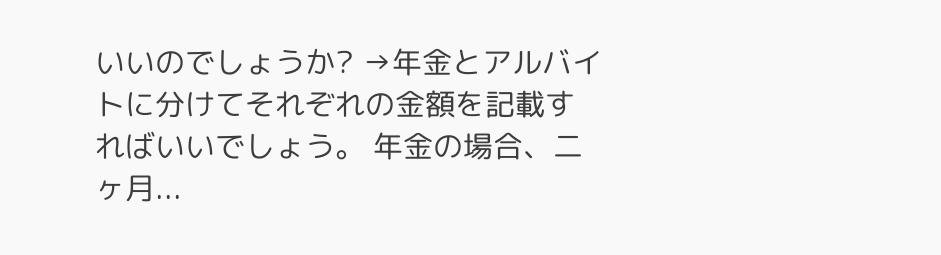いいのでしょうか? →年金とアルバイトに分けてそれぞれの金額を記載すればいいでしょう。 年金の場合、二ヶ月...